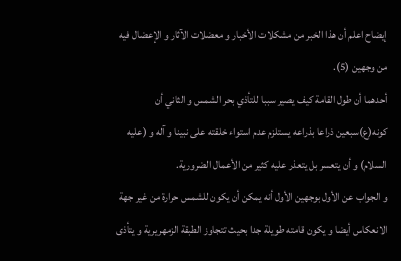إيضاح اعلم أن هذا الخبر من مشكلات الأخبار و معضلات الآثار و الإعضال فيه من وجهين (5).
أحدهما أن طول القامة كيف يصير سببا للتأذي بحر الشمس و الثاني أن كونه(ع)سبعين ذراعا بذراعه يستلزم عدم استواء خلقته على نبينا و آله و (عليه السلام) و أن يتعسر بل يتعذر عليه كثير من الأعمال الضرورية.
و الجواب عن الأول بوجهين الأول أنه يمكن أن يكون للشمس حرارة من غير جهة الانعكاس أيضا و يكون قامته طويلة جدا بحيث تتجاوز الطبقة الزمهريرية و يتأذى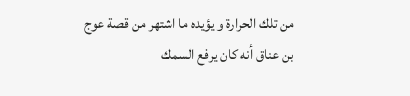من تلك الحرارة و يؤيده ما اشتهر من قصة عوج بن عناق أنه كان يرفع السمك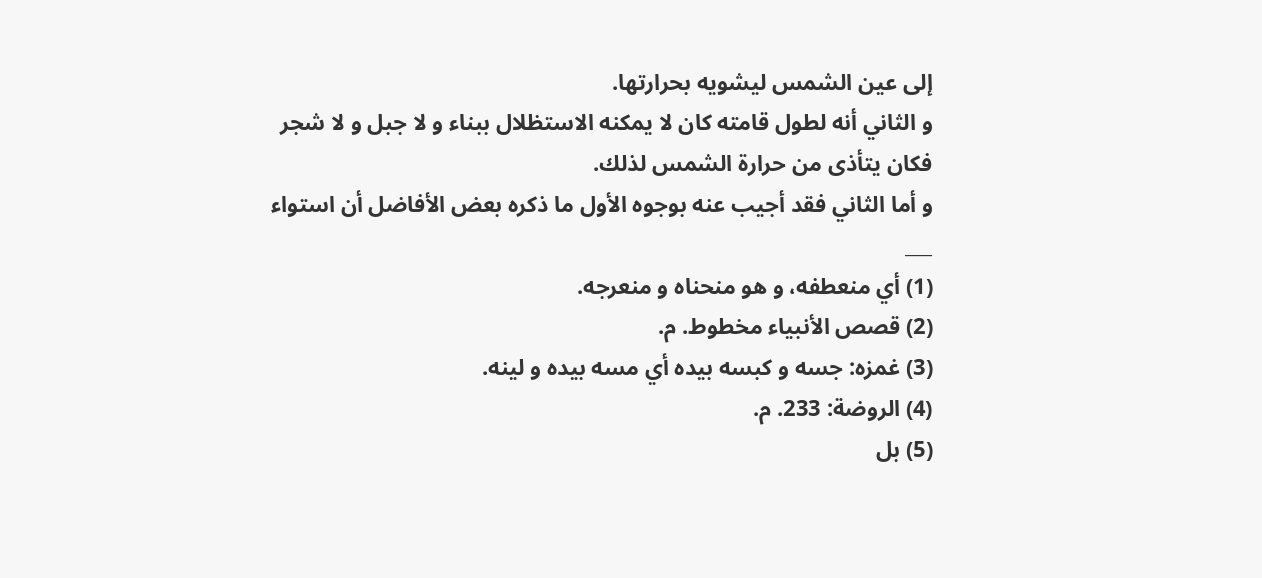إلى عين الشمس ليشويه بحرارتها.
و الثاني أنه لطول قامته كان لا يمكنه الاستظلال ببناء و لا جبل و لا شجر فكان يتأذى من حرارة الشمس لذلك.
و أما الثاني فقد أجيب عنه بوجوه الأول ما ذكره بعض الأفاضل أن استواء
___
(1) أي منعطفه، و هو منحناه و منعرجه.
(2) قصص الأنبياء مخطوط. م.
(3) غمزه: جسه و كبسه بيده أي مسه بيده و لينه.
(4) الروضة: 233. م.
(5) بل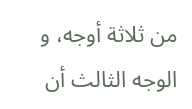من ثلاثة أوجه، و الوجه الثالث أن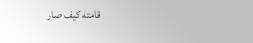قامته كيف صار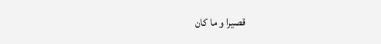قصيرا و ما كان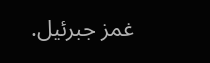غمز جبرئيل.